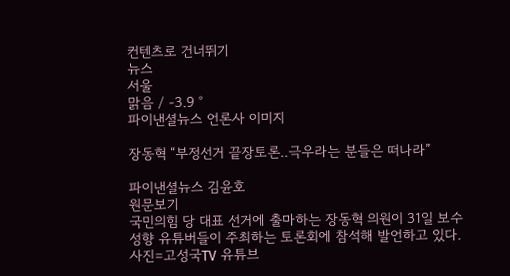컨텐츠로 건너뛰기
뉴스
서울
맑음 / -3.9 °
파이낸셜뉴스 언론사 이미지

장동혁 “부정선거 끝장토론..극우라는 분들은 떠나라”

파이낸셜뉴스 김윤호
원문보기
국민의힘 당 대표 선거에 출마하는 장동혁 의원이 31일 보수 성향 유튜버들이 주최하는 토론회에 참석해 발언하고 있다. 사진=고성국TV 유튜브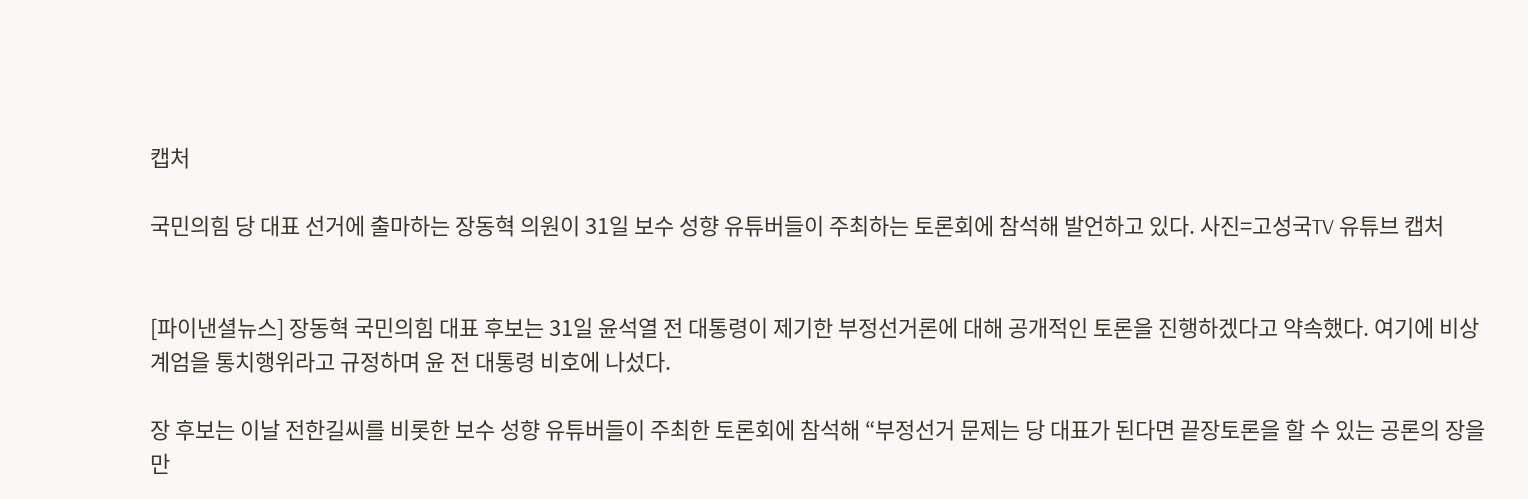캡처

국민의힘 당 대표 선거에 출마하는 장동혁 의원이 31일 보수 성향 유튜버들이 주최하는 토론회에 참석해 발언하고 있다. 사진=고성국TV 유튜브 캡처


[파이낸셜뉴스] 장동혁 국민의힘 대표 후보는 31일 윤석열 전 대통령이 제기한 부정선거론에 대해 공개적인 토론을 진행하겠다고 약속했다. 여기에 비상계엄을 통치행위라고 규정하며 윤 전 대통령 비호에 나섰다.

장 후보는 이날 전한길씨를 비롯한 보수 성향 유튜버들이 주최한 토론회에 참석해 “부정선거 문제는 당 대표가 된다면 끝장토론을 할 수 있는 공론의 장을 만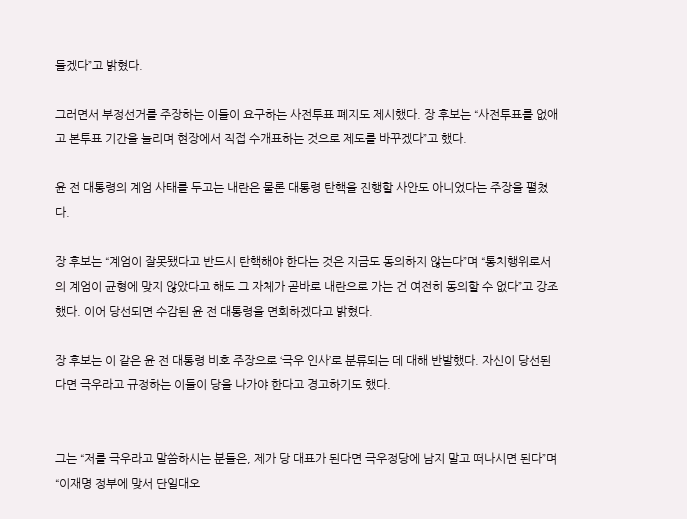들겠다”고 밝혔다.

그러면서 부정선거를 주장하는 이들이 요구하는 사전투표 폐지도 제시했다. 장 후보는 “사전투표를 없애고 본투표 기간을 늘리며 현장에서 직접 수개표하는 것으로 제도를 바꾸겠다”고 했다.

윤 전 대통령의 계엄 사태를 두고는 내란은 물론 대통령 탄핵을 진행할 사안도 아니었다는 주장을 펼쳤다.

장 후보는 “계엄이 잘못됐다고 반드시 탄핵해야 한다는 것은 지금도 동의하지 않는다”며 “통치행위로서의 계엄이 균형에 맞지 않았다고 해도 그 자체가 곧바로 내란으로 가는 건 여전히 동의할 수 없다”고 강조했다. 이어 당선되면 수감된 윤 전 대통령을 면회하겠다고 밝혔다.

장 후보는 이 같은 윤 전 대통령 비호 주장으로 ‘극우 인사’로 분류되는 데 대해 반발했다. 자신이 당선된다면 극우라고 규정하는 이들이 당을 나가야 한다고 경고하기도 했다.


그는 “저를 극우라고 말씀하시는 분들은, 제가 당 대표가 된다면 극우정당에 남지 말고 떠나시면 된다”며 “이재명 정부에 맞서 단일대오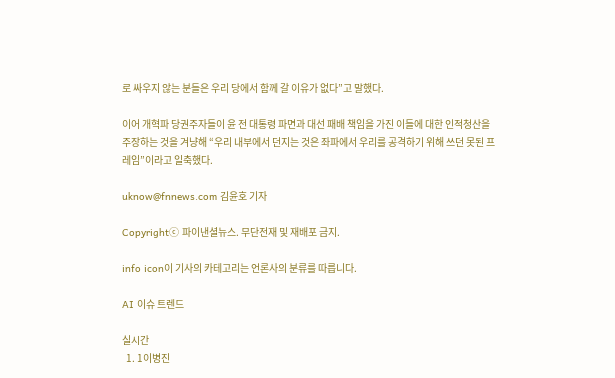로 싸우지 않는 분들은 우리 당에서 함께 갈 이유가 없다”고 말했다.

이어 개혁파 당권주자들이 윤 전 대통령 파면과 대선 패배 책임을 가진 이들에 대한 인적청산을 주장하는 것을 겨냥해 “우리 내부에서 던지는 것은 좌파에서 우리를 공격하기 위해 쓰던 못된 프레임”이라고 일축했다.

uknow@fnnews.com 김윤호 기자

Copyrightⓒ 파이낸셜뉴스. 무단전재 및 재배포 금지.

info icon이 기사의 카테고리는 언론사의 분류를 따릅니다.

AI 이슈 트렌드

실시간
  1. 1이병진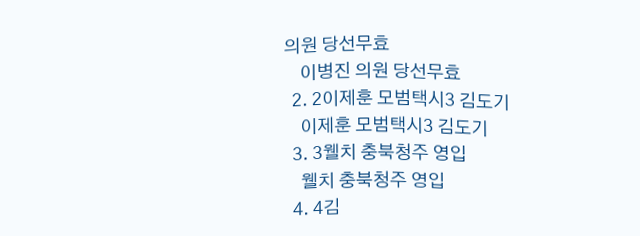의원 당선무효
    이병진 의원 당선무효
  2. 2이제훈 모범택시3 김도기
    이제훈 모범택시3 김도기
  3. 3웰치 충북청주 영입
    웰치 충북청주 영입
  4. 4김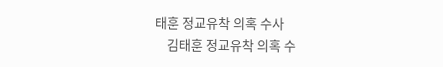태훈 정교유착 의혹 수사
    김태훈 정교유착 의혹 수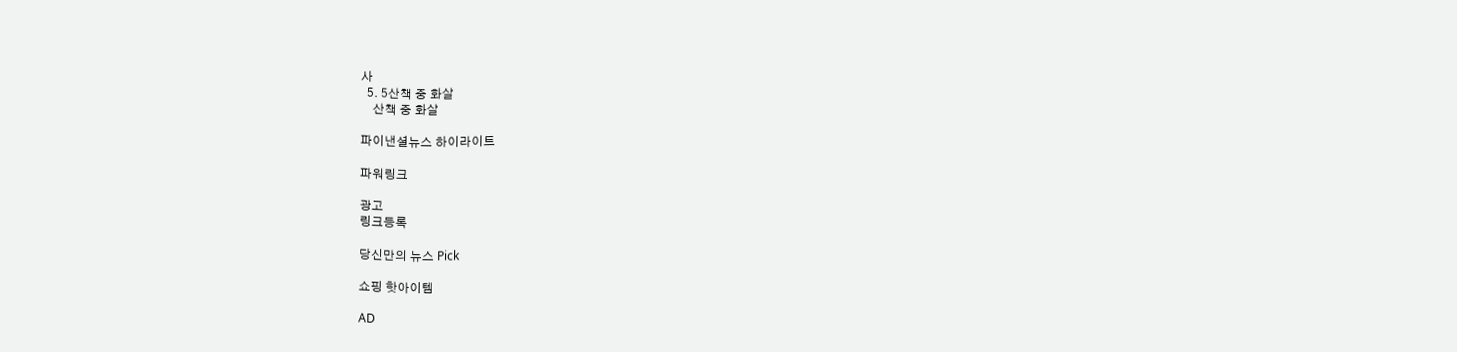사
  5. 5산책 중 화살
    산책 중 화살

파이낸셜뉴스 하이라이트

파워링크

광고
링크등록

당신만의 뉴스 Pick

쇼핑 핫아이템

AD